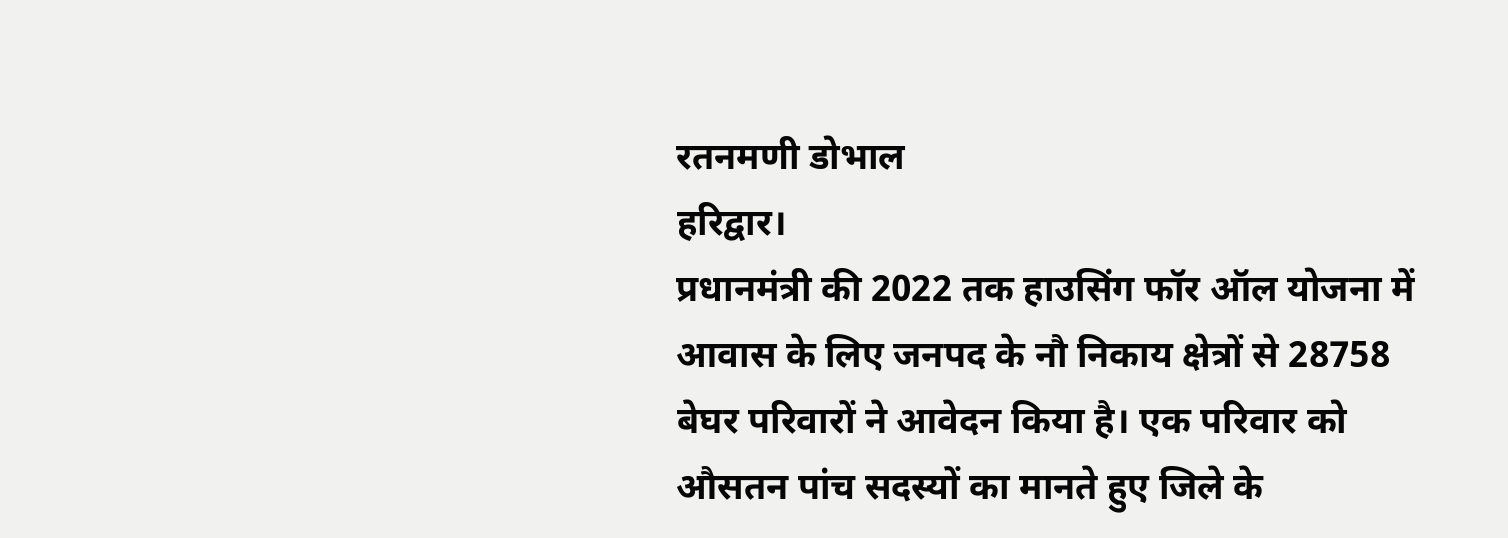रतनमणी डोभाल
हरिद्वार।
प्रधानमंत्री की 2022 तक हाउसिंग फॉर ऑल योजना में आवास के लिए जनपद के नौ निकाय क्षेत्रों से 28758 बेघर परिवारों ने आवेदन किया है। एक परिवार को औसतन पांच सदस्यों का मानते हुए जिले के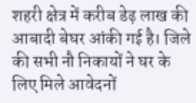शहरी क्षेत्र में करीब डेढ़ लाख की आबादी बेघर आंकी गई है। जिले की सभी नौ निकायों ने घर के लिए मिले आवेदनों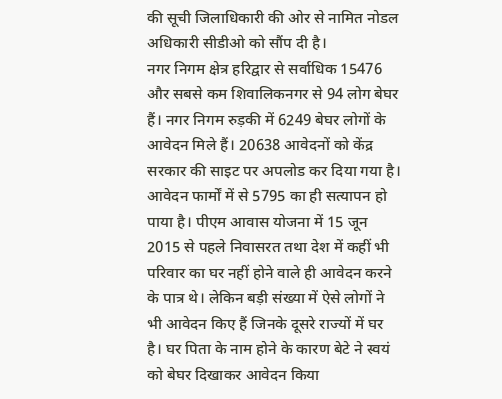की सूची जिलाधिकारी की ओर से नामित नोडल अधिकारी सीडीओ को सौंप दी है।
नगर निगम क्षेत्र हरिद्वार से सर्वाधिक 15476 और सबसे कम शिवालिकनगर से 94 लोग बेघर हैं। नगर निगम रुड़की में 6249 बेघर लोगों के आवेदन मिले हैं। 20638 आवेदनों को केंद्र सरकार की साइट पर अपलोड कर दिया गया है। आवेदन फार्मों में से 5795 का ही सत्यापन हो पाया है। पीएम आवास योजना में 15 जून 2015 से पहले निवासरत तथा देश में कहीं भी परिवार का घर नहीं होने वाले ही आवेदन करने के पात्र थे। लेकिन बड़ी संख्या में ऐसे लोगों ने भी आवेदन किए हैं जिनके दूसरे राज्यों में घर है। घर पिता के नाम होने के कारण बेटे ने स्वयं को बेघर दिखाकर आवेदन किया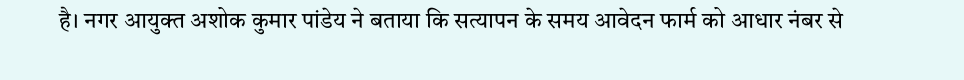है। नगर आयुक्त अशोक कुमार पांडेय ने बताया कि सत्यापन के समय आवेदन फार्म को आधार नंबर से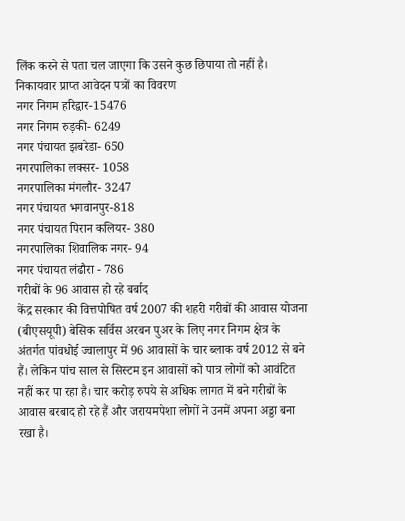लिंक करने से पता चल जाएगा कि उसने कुछ छिपाया तो नहीं है।
निकायवार प्राप्त आवेदन पत्रों का विवरण
नगर निगम हरिद्वार-15476
नगर निगम रुड़की- 6249
नगर पंचायत झबरेडा- 650
नगरपालिका लक्सर- 1058
नगरपालिका मंगलौर- 3247
नगर पंचायत भगवानपुर-818
नगर पंचायत पिरान कलियर- 380
नगरपालिका शिवालिक नगर- 94
नगर पंचायत लंढौरा - 786
गरीबों के 96 आवास हो रहे बर्बाद
केंद्र सरकार की वित्तपोषित वर्ष 2007 की शहरी गरीबों की आवास योजना (बीएसयूपी) बेसिक सर्विस अरबन पुअर के लिए नगर निगम क्षेत्र के अंतर्गत पांवधोई ज्वालापुर में 96 आवासों के चार ब्लाक वर्ष 2012 से बने हैं। लेकिन पांच साल से सिस्टम इन आवासों को पात्र लोगों को आवंटित नहीं कर पा रहा है। चार करोड़ रुपये से अधिक लागत में बने गरीबों के आवास बरबाद हो रहे हैं और जरायमपेशा लोगों ने उनमें अपना अड्डा बना रखा है।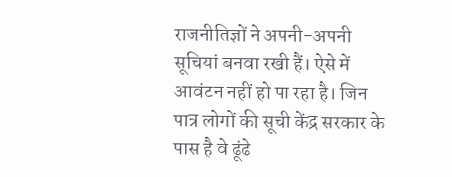राजनीतिज्ञों ने अपनी-अपनी सूचियां बनवा रखी हैं। ऐसे में आवंटन नहीं हो पा रहा है। जिन पात्र लोगों की सूची केंद्र सरकार के पास है वे ढूंढे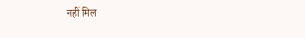नहीं मिल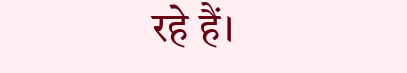रहे हैं।